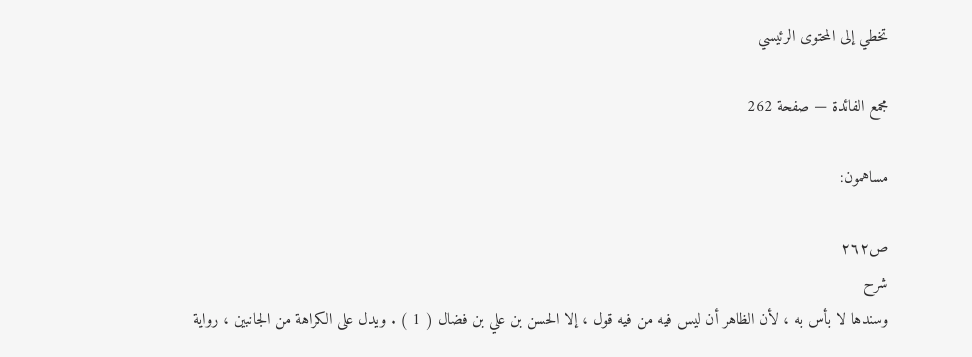تخطي إلى المحتوى الرئيسي

مجمع الفائدة — صفحة 262

مساهمون:

ص٢٦٢
شرح
وسندها لا بأس به ، لأن الظاهر أن ليس فيه من فيه قول ، إلا الحسن بن علي بن فضال ( 1 ) . ويدل على الكراهة من الجانبين ، رواية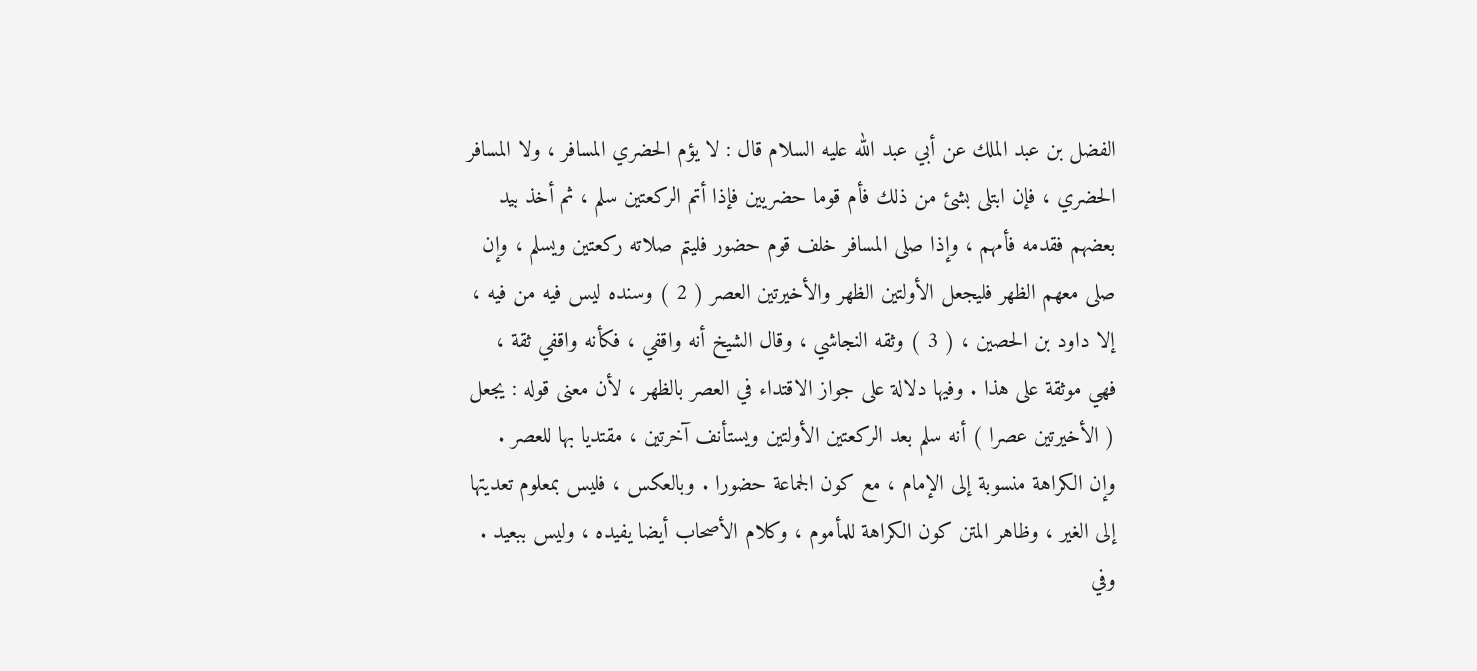الفضل بن عبد الملك عن أبي عبد الله عليه السلام قال : لا يؤم الحضري المسافر ، ولا المسافر الحضري ، فإن ابتلى بشئ من ذلك فأم قوما حضريين فإذا أتم الركعتين سلم ، ثم أخذ بيد بعضهم فقدمه فأمهم ، وإذا صلى المسافر خلف قوم حضور فليتم صلاته ركعتين ويسلم ، وإن صلى معهم الظهر فليجعل الأولتين الظهر والأخيرتين العصر ( 2 ) وسنده ليس فيه من فيه ، إلا داود بن الحصين ، ( 3 ) وثقه النجاشي ، وقال الشيخ أنه واقفي ، فكأنه واقفي ثقة ، فهي موثقة على هذا . وفيها دلالة على جواز الاقتداء في العصر بالظهر ، لأن معنى قوله : يجعل ( الأخيرتين عصرا ) أنه سلم بعد الركعتين الأولتين ويستأنف آخرتين ، مقتديا بها للعصر . وإن الكراهة منسوبة إلى الإمام ، مع كون الجماعة حضورا . وبالعكس ، فليس بمعلوم تعديتها إلى الغير ، وظاهر المتن كون الكراهة للمأموم ، وكلام الأصحاب أيضا يفيده ، وليس ببعيد . وفي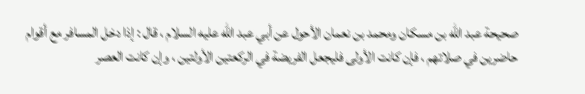صحيحة عبد الله بن مسكان ومحمد بن نعمان الأحول عن أبي عبد الله عليه السلام ، قال : إذا دخل المسافر مع أقوام حاضرين في صلاتهم ، فإن كانت الأولى فليجعل الفريضة في الركعتين الأولتين ، وإن كانت العصر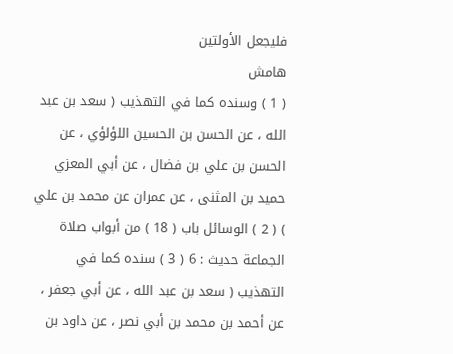فليجعل الأولتين
هامش
( 1 ) وسنده كما في التهذيب ( سعد بن عبد الله ، عن الحسن بن الحسين اللؤلؤي ، عن الحسن بن علي بن فضال ، عن أبي المعزي حميد بن المثنى ، عن عمران عن محمد بن علي ) ( 2 ) الوسائل باب ( 18 ) من أبواب صلاة الجماعة حديث : 6 ( 3 ) سنده كما في التهذيب ( سعد بن عبد الله ، عن أبي جعفر ، عن أحمد بن محمد بن أبي نصر ، عن داود بن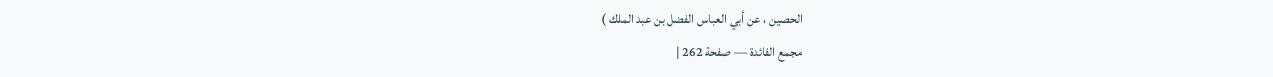الحصين ، عن أبي العباس الفضل بن عبد الملك )
مجمع الفائدة — صفحة 262 |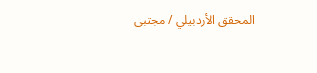المحقق الأردبيلي / مجتبى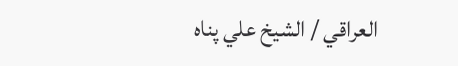العراقي / الشيخ علي پناه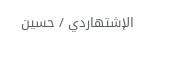الإشتهاردي / حسين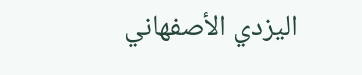اليزدي الأصفهاني